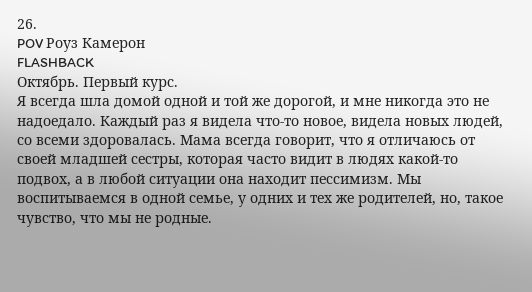26.
POV Роуз Камерон
FLASHBACK
Октябрь. Первый курс.
Я всегда шла домой одной и той же дорогой, и мне никогда это не надоедало. Каждый раз я видела что-то новое, видела новых людей, со всеми здоровалась. Мама всегда говорит, что я отличаюсь от своей младшей сестры, которая часто видит в людях какой-то подвох, а в любой ситуации она находит пессимизм. Мы воспитываемся в одной семье, у одних и тех же родителей, но, такое чувство, что мы не родные.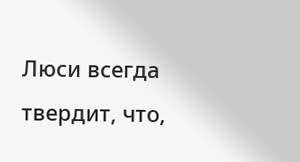Люси всегда твердит, что,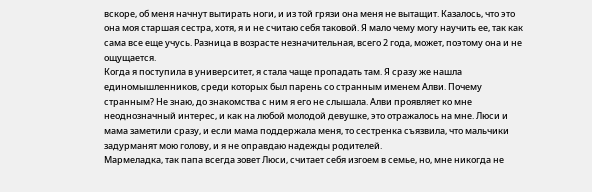вскоре, об меня начнут вытирать ноги, и из той грязи она меня не вытащит. Казалось, что это она моя старшая сестра, хотя, я и не считаю себя таковой. Я мало чему могу научить ее, так как сама все еще учусь. Разница в возрасте незначительная, всего 2 года, может, поэтому она и не ощущается.
Когда я поступила в университет, я стала чаще пропадать там. Я сразу же нашла единомышленников, среди которых был парень со странным именем Алви. Почему странным? Не знаю, до знакомства с ним я его не слышала. Алви проявляет ко мне неоднозначный интерес, и как на любой молодой девушке, это отражалось на мне. Люси и мама заметили сразу, и если мама поддержала меня, то сестренка съязвила, что мальчики задурманят мою голову, и я не оправдаю надежды родителей.
Мармеладка, так папа всегда зовет Люси, считает себя изгоем в семье, но, мне никогда не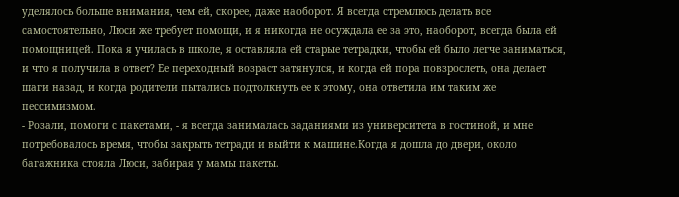уделялось больше внимания, чем ей, скорее, даже наоборот. Я всегда стремлюсь делать все самостоятельно, Люси же требует помощи, и я никогда не осуждала ее за это, наоборот, всегда была ей помощницей. Пока я училась в школе, я оставляла ей старые тетрадки, чтобы ей было легче заниматься, и что я получила в ответ? Ее переходный возраст затянулся, и когда ей пора повзрослеть, она делает шаги назад, и когда родители пытались подтолкнуть ее к этому, она ответила им таким же пессимизмом.
- Розали, помоги с пакетами, - я всегда занималась заданиями из университета в гостиной, и мне потребовалось время, чтобы закрыть тетради и выйти к машине.Когда я дошла до двери, около багажника стояла Люси, забирая у мамы пакеты.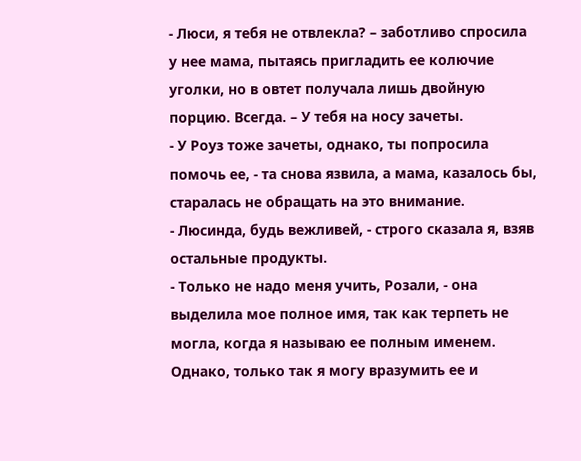- Люси, я тебя не отвлекла? – заботливо спросила у нее мама, пытаясь пригладить ее колючие уголки, но в овтет получала лишь двойную порцию. Всегда. – У тебя на носу зачеты.
- У Роуз тоже зачеты, однако, ты попросила помочь ее, - та снова язвила, а мама, казалось бы, старалась не обращать на это внимание.
- Люсинда, будь вежливей, - строго сказала я, взяв остальные продукты.
- Только не надо меня учить, Розали, - она выделила мое полное имя, так как терпеть не могла, когда я называю ее полным именем. Однако, только так я могу вразумить ее и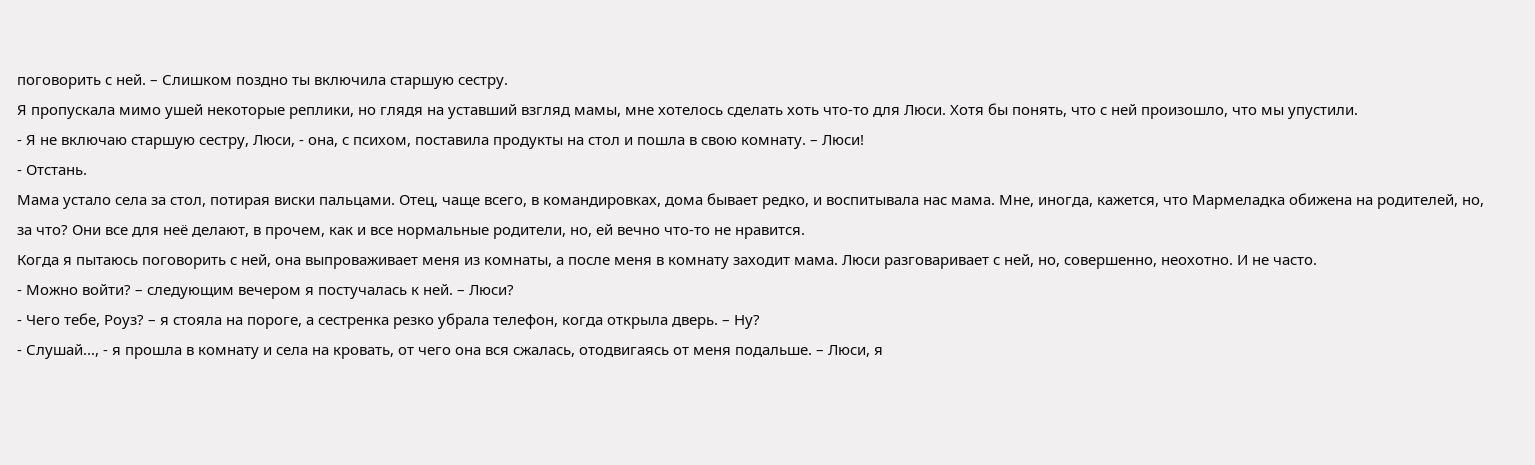поговорить с ней. – Слишком поздно ты включила старшую сестру.
Я пропускала мимо ушей некоторые реплики, но глядя на уставший взгляд мамы, мне хотелось сделать хоть что-то для Люси. Хотя бы понять, что с ней произошло, что мы упустили.
- Я не включаю старшую сестру, Люси, - она, с психом, поставила продукты на стол и пошла в свою комнату. – Люси!
- Отстань.
Мама устало села за стол, потирая виски пальцами. Отец, чаще всего, в командировках, дома бывает редко, и воспитывала нас мама. Мне, иногда, кажется, что Мармеладка обижена на родителей, но, за что? Они все для неё делают, в прочем, как и все нормальные родители, но, ей вечно что-то не нравится.
Когда я пытаюсь поговорить с ней, она выпроваживает меня из комнаты, а после меня в комнату заходит мама. Люси разговаривает с ней, но, совершенно, неохотно. И не часто.
- Можно войти? – следующим вечером я постучалась к ней. – Люси?
- Чего тебе, Роуз? – я стояла на пороге, а сестренка резко убрала телефон, когда открыла дверь. – Ну?
- Слушай..., - я прошла в комнату и села на кровать, от чего она вся сжалась, отодвигаясь от меня подальше. – Люси, я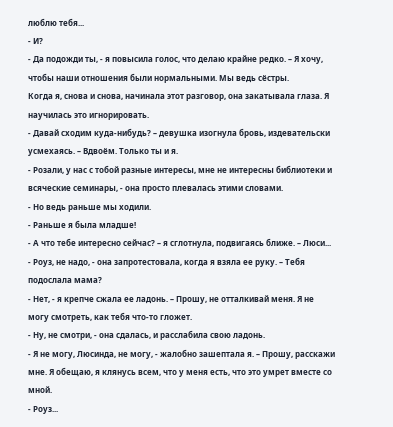люблю тебя...
- И?
- Да подожди ты, - я повысила голос, что делаю крайне редко. – Я хочу, чтобы наши отношения были нормальными. Мы ведь сёстры.
Когда я, снова и снова, начинала этот разговор, она закатывала глаза. Я научилась это игнорировать.
- Давай сходим куда-нибудь? – девушка изогнула бровь, издевательски усмехаясь. – Вдвоём. Только ты и я.
- Розали, у нас с тобой разные интересы, мне не интересны библиотеки и всяческие семинары, - она просто плевалась этими словами.
- Но ведь раньше мы ходили.
- Раньше я была младше!
- А что тебе интересно сейчас? – я сглотнула, подвигаясь ближе. – Люси...
- Роуз, не надо, - она запротестовала, когда я взяла ее руку. – Тебя подослала мама?
- Нет, - я крепче сжала ее ладонь. – Прошу, не отталкивай меня. Я не могу смотреть, как тебя что-то гложет.
- Ну, не смотри, - она сдалась, и расслабила свою ладонь.
- Я не могу, Люсинда, не могу, - жалобно зашептала я. – Прошу, расскажи мне. Я обещаю, я клянусь всем, что у меня есть, что это умрет вместе со мной.
- Роуз...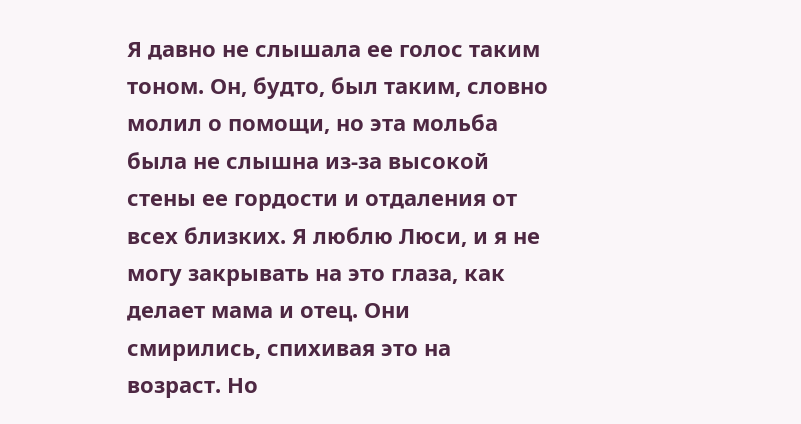Я давно не слышала ее голос таким тоном. Он, будто, был таким, словно молил о помощи, но эта мольба была не слышна из-за высокой стены ее гордости и отдаления от всех близких. Я люблю Люси, и я не могу закрывать на это глаза, как делает мама и отец. Они смирились, спихивая это на возраст. Но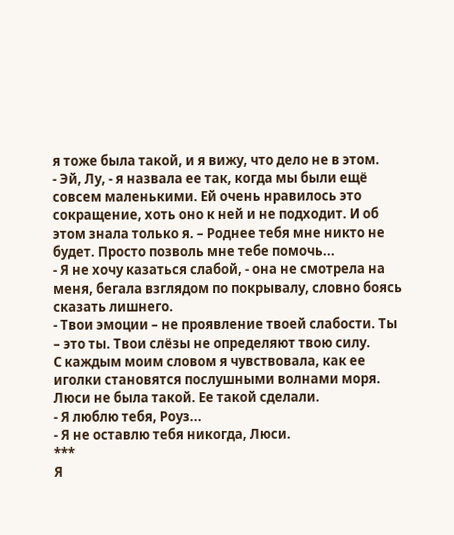я тоже была такой, и я вижу, что дело не в этом.
- Эй, Лу, - я назвала ее так, когда мы были ещё совсем маленькими. Ей очень нравилось это сокращение, хоть оно к ней и не подходит. И об этом знала только я. – Роднее тебя мне никто не будет. Просто позволь мне тебе помочь...
- Я не хочу казаться слабой, - она не смотрела на меня, бегала взглядом по покрывалу, словно боясь сказать лишнего.
- Твои эмоции – не проявление твоей слабости. Ты – это ты. Твои слёзы не определяют твою силу.
С каждым моим словом я чувствовала, как ее иголки становятся послушными волнами моря. Люси не была такой. Ее такой сделали.
- Я люблю тебя, Роуз...
- Я не оставлю тебя никогда, Люси.
***
Я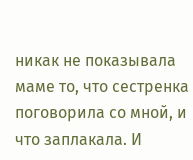никак не показывала маме то, что сестренка поговорила со мной, и что заплакала. И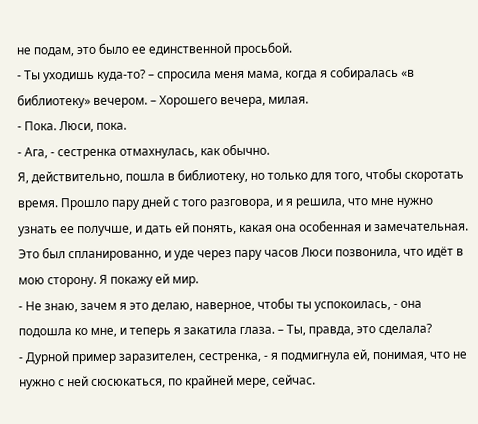не подам, это было ее единственной просьбой.
- Ты уходишь куда-то? – спросила меня мама, когда я собиралась «в библиотеку» вечером. – Хорошего вечера, милая.
- Пока. Люси, пока.
- Ага, - сестренка отмахнулась, как обычно.
Я, действительно, пошла в библиотеку, но только для того, чтобы скоротать время. Прошло пару дней с того разговора, и я решила, что мне нужно узнать ее получше, и дать ей понять, какая она особенная и замечательная. Это был спланированно, и уде через пару часов Люси позвонила, что идёт в мою сторону. Я покажу ей мир.
- Не знаю, зачем я это делаю, наверное, чтобы ты успокоилась, - она подошла ко мне, и теперь я закатила глаза. – Ты, правда, это сделала?
- Дурной пример заразителен, сестренка, - я подмигнула ей, понимая, что не нужно с ней сюсюкаться, по крайней мере, сейчас.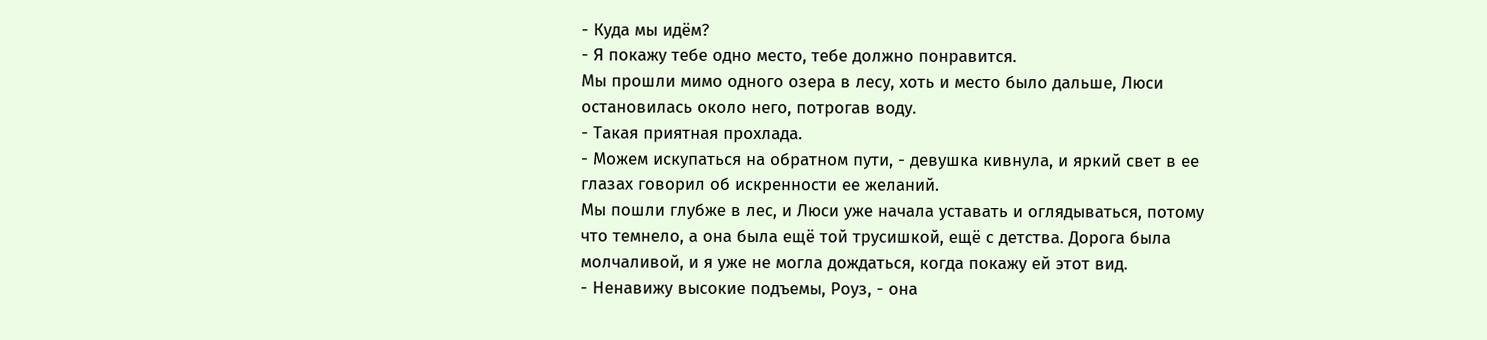- Куда мы идём?
- Я покажу тебе одно место, тебе должно понравится.
Мы прошли мимо одного озера в лесу, хоть и место было дальше, Люси остановилась около него, потрогав воду.
- Такая приятная прохлада.
- Можем искупаться на обратном пути, - девушка кивнула, и яркий свет в ее глазах говорил об искренности ее желаний.
Мы пошли глубже в лес, и Люси уже начала уставать и оглядываться, потому что темнело, а она была ещё той трусишкой, ещё с детства. Дорога была молчаливой, и я уже не могла дождаться, когда покажу ей этот вид.
- Ненавижу высокие подъемы, Роуз, - она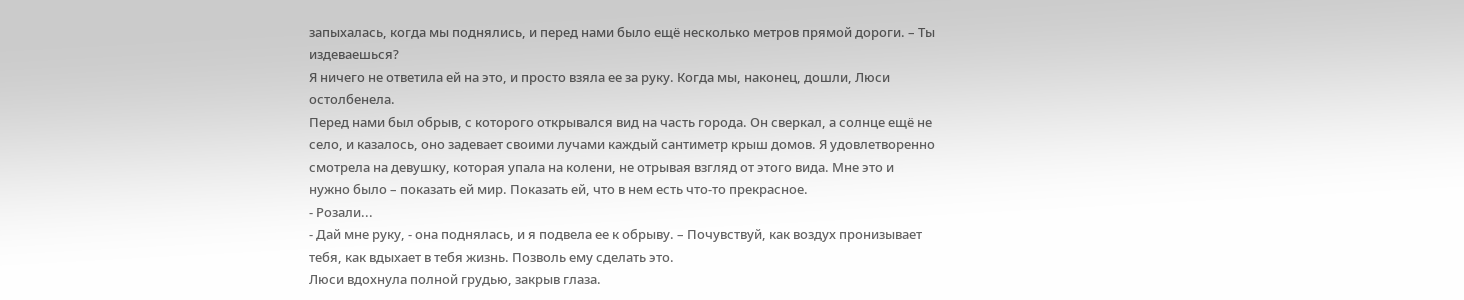запыхалась, когда мы поднялись, и перед нами было ещё несколько метров прямой дороги. – Ты издеваешься?
Я ничего не ответила ей на это, и просто взяла ее за руку. Когда мы, наконец, дошли, Люси остолбенела.
Перед нами был обрыв, с которого открывался вид на часть города. Он сверкал, а солнце ещё не село, и казалось, оно задевает своими лучами каждый сантиметр крыш домов. Я удовлетворенно смотрела на девушку, которая упала на колени, не отрывая взгляд от этого вида. Мне это и нужно было – показать ей мир. Показать ей, что в нем есть что-то прекрасное.
- Розали...
- Дай мне руку, - она поднялась, и я подвела ее к обрыву. – Почувствуй, как воздух пронизывает тебя, как вдыхает в тебя жизнь. Позволь ему сделать это.
Люси вдохнула полной грудью, закрыв глаза.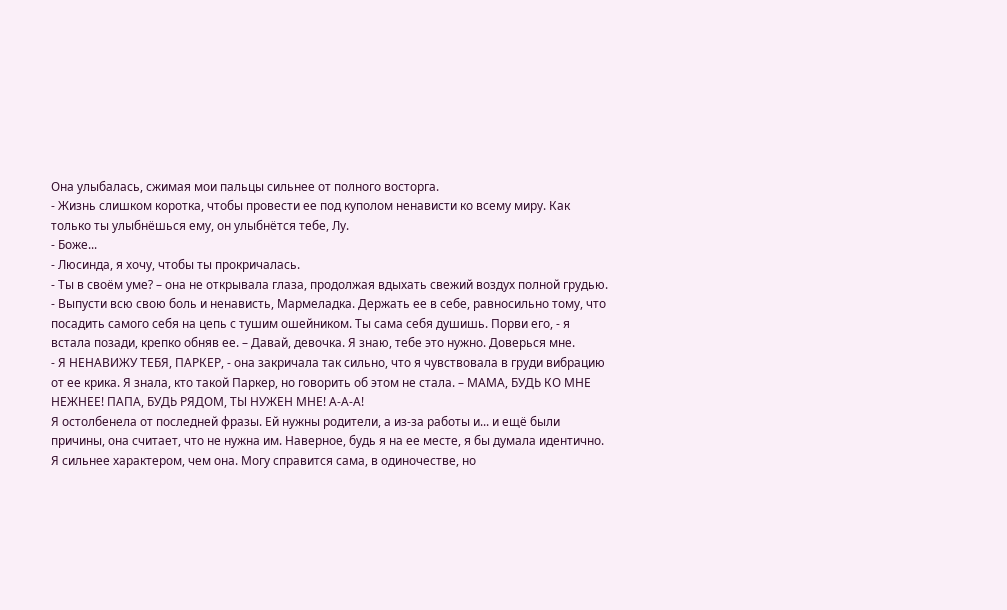Она улыбалась, сжимая мои пальцы сильнее от полного восторга.
- Жизнь слишком коротка, чтобы провести ее под куполом ненависти ко всему миру. Как только ты улыбнёшься ему, он улыбнётся тебе, Лу.
- Боже...
- Люсинда, я хочу, чтобы ты прокричалась.
- Ты в своём уме? – она не открывала глаза, продолжая вдыхать свежий воздух полной грудью.
- Выпусти всю свою боль и ненависть, Мармеладка. Держать ее в себе, равносильно тому, что посадить самого себя на цепь с тушим ошейником. Ты сама себя душишь. Порви его, - я встала позади, крепко обняв ее. – Давай, девочка. Я знаю, тебе это нужно. Доверься мне.
- Я НЕНАВИЖУ ТЕБЯ, ПАРКЕР, - она закричала так сильно, что я чувствовала в груди вибрацию от ее крика. Я знала, кто такой Паркер, но говорить об этом не стала. – МАМА, БУДЬ КО МНЕ НЕЖНЕЕ! ПАПА, БУДЬ РЯДОМ, ТЫ НУЖЕН МНЕ! А-А-А!
Я остолбенела от последней фразы. Ей нужны родители, а из-за работы и... и ещё были причины, она считает, что не нужна им. Наверное, будь я на ее месте, я бы думала идентично.
Я сильнее характером, чем она. Могу справится сама, в одиночестве, но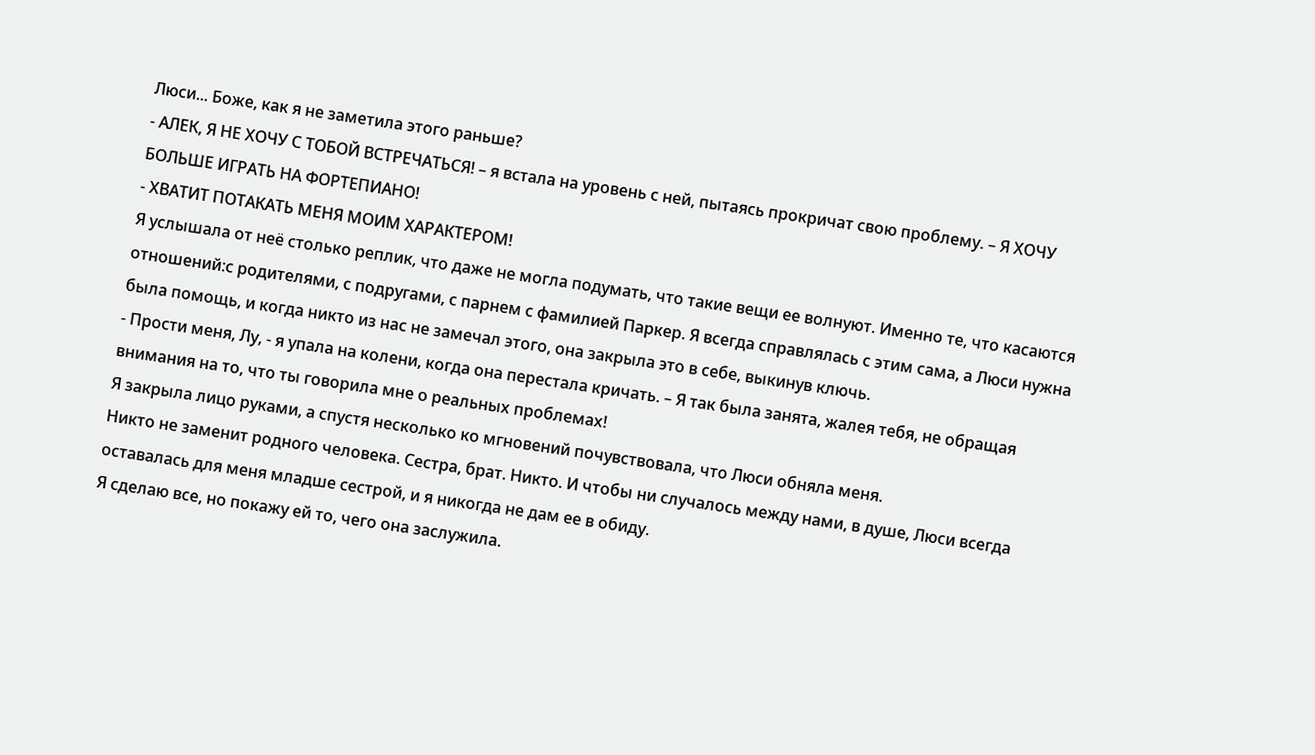Люси... Боже, как я не заметила этого раньше?
- АЛЕК, Я НЕ ХОЧУ С ТОБОЙ ВСТРЕЧАТЬСЯ! – я встала на уровень с ней, пытаясь прокричат свою проблему. – Я ХОЧУ БОЛЬШЕ ИГРАТЬ НА ФОРТЕПИАНО!
- ХВАТИТ ПОТАКАТЬ МЕНЯ МОИМ ХАРАКТЕРОМ!
Я услышала от неё столько реплик, что даже не могла подумать, что такие вещи ее волнуют. Именно те, что касаются отношений:с родителями, с подругами, с парнем с фамилией Паркер. Я всегда справлялась с этим сама, а Люси нужна была помощь, и когда никто из нас не замечал этого, она закрыла это в себе, выкинув ключь.
- Прости меня, Лу, - я упала на колени, когда она перестала кричать. – Я так была занята, жалея тебя, не обращая внимания на то, что ты говорила мне о реальных проблемах!
Я закрыла лицо руками, а спустя несколько ко мгновений почувствовала, что Люси обняла меня.
Никто не заменит родного человека. Сестра, брат. Никто. И чтобы ни случалось между нами, в душе, Люси всегда оставалась для меня младше сестрой, и я никогда не дам ее в обиду.
Я сделаю все, но покажу ей то, чего она заслужила.